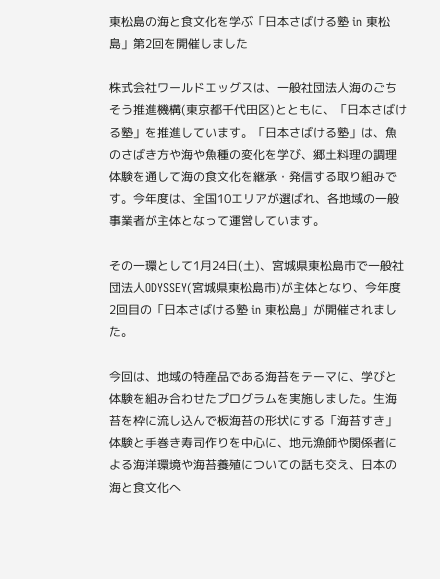東松島の海と食文化を学ぶ「日本さばける塾 in 東松島」第2回を開催しました

株式会社ワールドエッグスは、一般社団法人海のごちそう推進機構(東京都千代田区)とともに、「日本さばける塾」を推進しています。「日本さばける塾」は、魚のさばき方や海や魚種の変化を学び、郷土料理の調理体験を通して海の食文化を継承・発信する取り組みです。今年度は、全国10エリアが選ばれ、各地域の一般事業者が主体となって運営しています。

その一環として1月24日(土)、宮城県東松島市で一般社団法人ODYSSEY(宮城県東松島市)が主体となり、今年度2回目の「日本さばける塾 in 東松島」が開催されました。

今回は、地域の特産品である海苔をテーマに、学びと体験を組み合わせたプログラムを実施しました。生海苔を枠に流し込んで板海苔の形状にする「海苔すき」体験と手巻き寿司作りを中心に、地元漁師や関係者による海洋環境や海苔養殖についての話も交え、日本の海と食文化へ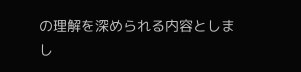の理解を深められる内容としまし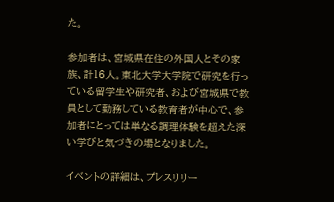た。

参加者は、宮城県在住の外国人とその家族、計16人。東北大学大学院で研究を行っている留学生や研究者、および宮城県で教員として勤務している教育者が中心で、参加者にとっては単なる調理体験を超えた深い学びと気づきの場となりました。

イベントの詳細は、プレスリリー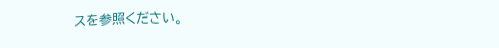スを参照ください。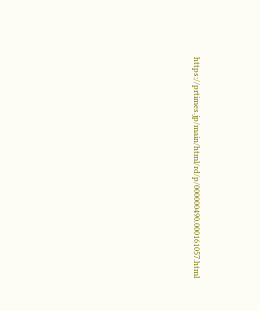https://prtimes.jp/main/html/rd/p/000000490.000161057.html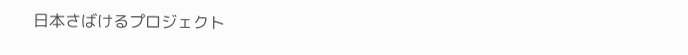日本さばけるプロジェクト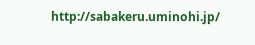http://sabakeru.uminohi.jp/